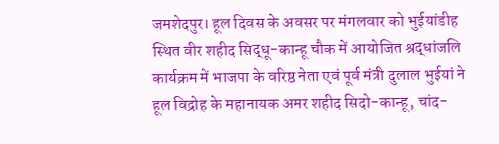जमशेदपुर। हूल दिवस के अवसर पर मंगलवार को भुईयांडीह स्थित वीर शहीद सिद्धू-कान्हू चौक में आयोजित श्रद्धांजलि कार्यक्रम में भाजपा के वरिष्ठ नेता एवं पूर्व मंत्री दुलाल भुईयां ने हूल विद्रोह के महानायक अमर शहीद सिदो-कान्हू, चांद-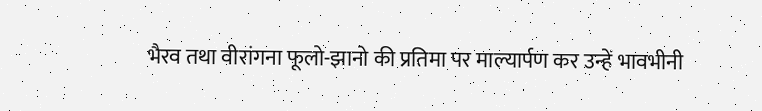भैरव तथा वीरांगना फूलो-झानो की प्रतिमा पर माल्यार्पण कर उन्हें भावभीनी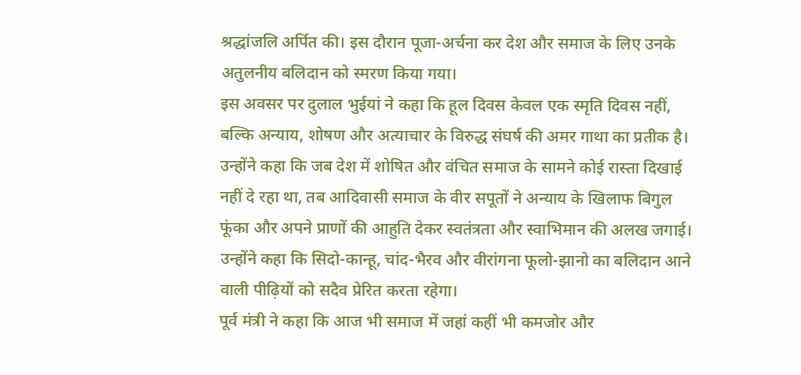श्रद्धांजलि अर्पित की। इस दौरान पूजा-अर्चना कर देश और समाज के लिए उनके अतुलनीय बलिदान को स्मरण किया गया।
इस अवसर पर दुलाल भुईयां ने कहा कि हूल दिवस केवल एक स्मृति दिवस नहीं, बल्कि अन्याय, शोषण और अत्याचार के विरुद्ध संघर्ष की अमर गाथा का प्रतीक है। उन्होंने कहा कि जब देश में शोषित और वंचित समाज के सामने कोई रास्ता दिखाई नहीं दे रहा था, तब आदिवासी समाज के वीर सपूतों ने अन्याय के खिलाफ बिगुल फूंका और अपने प्राणों की आहुति देकर स्वतंत्रता और स्वाभिमान की अलख जगाई। उन्होंने कहा कि सिदो-कान्हू, चांद-भैरव और वीरांगना फूलो-झानो का बलिदान आने वाली पीढ़ियों को सदैव प्रेरित करता रहेगा।
पूर्व मंत्री ने कहा कि आज भी समाज में जहां कहीं भी कमजोर और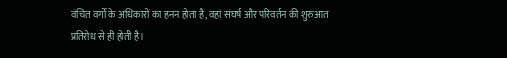वंचित वर्गों के अधिकारों का हनन होता है, वहां संघर्ष और परिवर्तन की शुरुआत प्रतिरोध से ही होती है।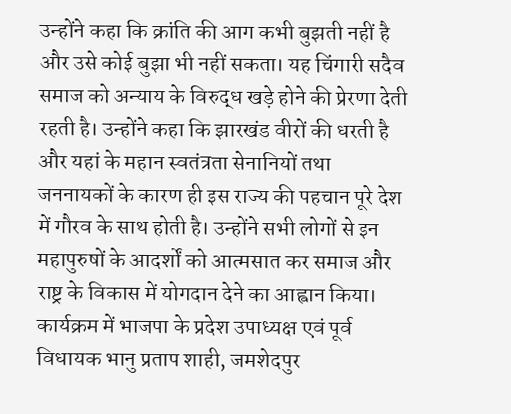उन्होंने कहा कि क्रांति की आग कभी बुझती नहीं है और उसे कोई बुझा भी नहीं सकता। यह चिंगारी सदैव समाज को अन्याय के विरुद्ध खड़े होने की प्रेरणा देती रहती है। उन्होंने कहा कि झारखंड वीरों की धरती है और यहां के महान स्वतंत्रता सेनानियों तथा जननायकों के कारण ही इस राज्य की पहचान पूरे देश में गौरव के साथ होती है। उन्होंने सभी लोगों से इन महापुरुषों के आदर्शों को आत्मसात कर समाज और राष्ट्र के विकास में योगदान देने का आह्वान किया।
कार्यक्रम में भाजपा के प्रदेश उपाध्यक्ष एवं पूर्व विधायक भानु प्रताप शाही, जमशेदपुर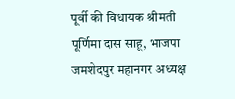पूर्वी की विधायक श्रीमती पूर्णिमा दास साहू, भाजपा जमशेदपुर महानगर अध्यक्ष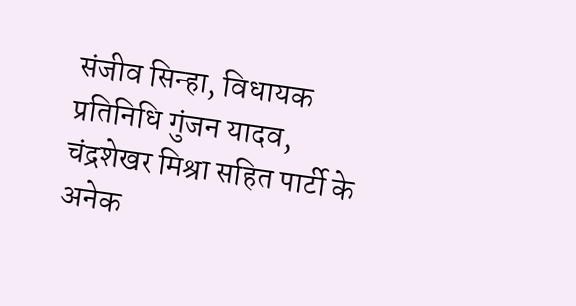संजीव सिन्हा, विधायक प्रतिनिधि गुंजन यादव, चंद्रशेखर मिश्रा सहित पार्टी के अनेक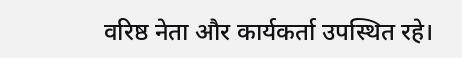वरिष्ठ नेता और कार्यकर्ता उपस्थित रहे।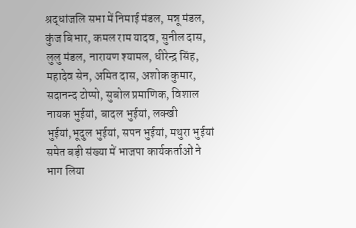श्रद्धांजलि सभा में निमाई मंडल, मन्नू मंडल, कुंज बिभार, कमल राम यादव, सुनील दास, लुलु मंडल, नारायण श्यामल, धीरेन्द्र सिंह, महादेव सेन, अमित दास, अशोक कुमार, सदानन्द टोप्पो, सुबोल प्रमाणिक, विशाल नायक भुईयां, बादल भुईयां, लक्खी भुईयां,भूदुल भुईयां, सपन भुईयां, मथुरा भुईयां समेत बड़ी संख्या में भाजपा कार्यकर्ताओं ने भाग लिया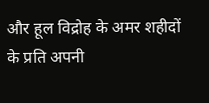और हूल विद्रोह के अमर शहीदों के प्रति अपनी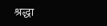श्रद्धा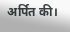अर्पित की।